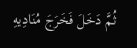ثُمَّ دَخَلَ فَخَرَجَ مُنَادِيهِ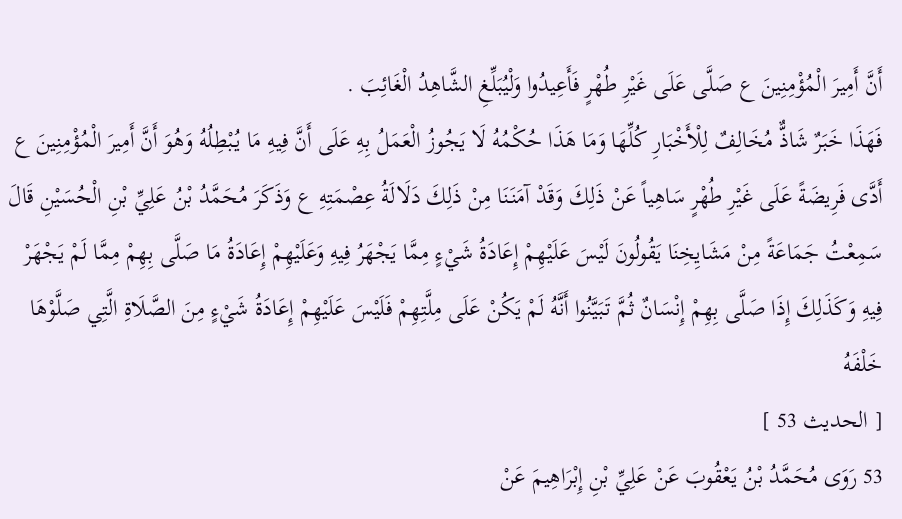أَنَّ أَمِيرَ الْمُؤْمِنِينَ ع صَلَّى عَلَى غَيْرِ طُهْرٍ فَأَعِيدُوا وَلْيُبَلِّغِ الشَّاهِدُ الْغَائِبَ .
فَهَذَا خَبَرٌ شَاذٌّ مُخَالِفٌ لِلْأَخْبَارِ كُلِّهَا وَمَا هَذَا حُكْمُهُ لَا يَجُوزُ الْعَمَلُ بِهِ عَلَى أَنَّ فِيهِ مَا يُبْطِلُهُ وَهُوَ أَنَّ أَمِيرَ الْمُؤْمِنِينَ ع أَدَّى فَرِيضَةً عَلَى غَيْرِ طُهْرٍ سَاهِياً عَنْ ذَلِكَ وَقَدْ آمَنَنَا مِنْ ذَلِكَ دَلَالَةُ عِصْمَتِهِ ع وَذَكَرَ مُحَمَّدُ بْنُ عَلِيِّ بْنِ الْحُسَيْنِ قَالَ سَمِعْتُ جَمَاعَةً مِنْ مَشَايِخِنَا يَقُولُونَ لَيْسَ عَلَيْهِمْ إِعَادَةُ شَيْءٍ مِمَّا يَجْهَرُ فِيهِ وَعَلَيْهِمْ إِعَادَةُ مَا صَلَّى بِهِمْ مِمَّا لَمْ يَجْهَرْ فِيهِ وَكَذَلِكَ إِذَا صَلَّى بِهِمْ إِنْسَانٌ ثُمَّ تَبَيَّنُوا أَنَّهُ لَمْ يَكُنْ عَلَى مِلَّتِهِمْ فَلَيْسَ عَلَيْهِمْ إِعَادَةُ شَيْءٍ مِنَ الصَّلَاةِ الَّتِي صَلَّوْهَا خَلْفَهُ
[ الحديث 53 ]
53 رَوَى مُحَمَّدُ بْنُ يَعْقُوبَ عَنْ عَلِيِّ بْنِ إِبْرَاهِيمَ عَنْ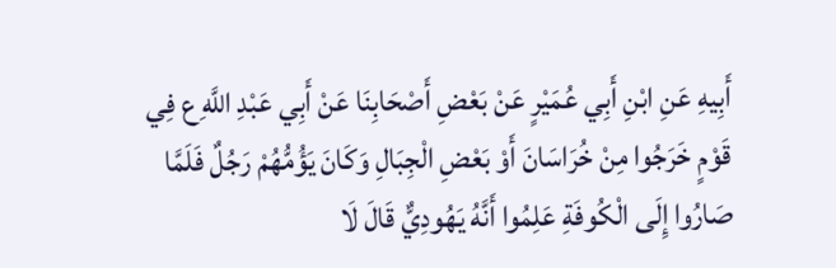أَبِيهِ عَنِ ابْنِ أَبِي عُمَيْرٍ عَنْ بَعْضِ أَصْحَابِنَا عَنْ أَبِي عَبْدِ اللَّهِ ع فِي قَوْمٍ خَرَجُوا مِنْ خُرَاسَانَ أَوْ بَعْضِ الْجِبَالِ وَكَانَ يَؤُمُّهُمْ رَجُلٌ فَلَمَّا صَارُوا إِلَى الْكُوفَةِ عَلِمُوا أَنَّهُ يَهُودِيٌّ قَالَ لَا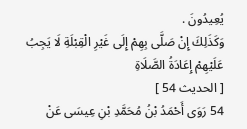يُعِيدُونَ .
وَكَذَلِكَ إِنْ صَلَّى بِهِمْ إِلَى غَيْرِ الْقِبْلَةِ لَا يَجِبُ عَلَيْهِمْ إِعَادَةُ الصَّلَاةِ
[ الحديث 54 ]
54 رَوَى أَحْمَدُ بْنُ مُحَمَّدِ بْنِ عِيسَى عَنْ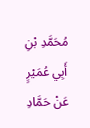مُحَمَّدِ بْنِ أَبِي عُمَيْرٍ عَنْ حَمَّادِ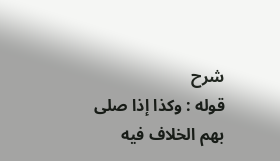شرح
قوله : وكذا إذا صلى بهم الخلاف فيه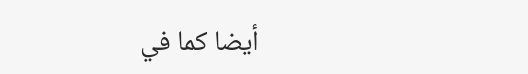أيضا كما في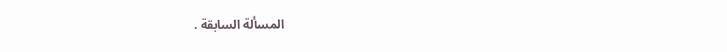المسألة السابقة .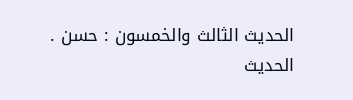الحديث الثالث والخمسون : حسن .
الحديث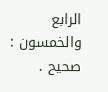الرابع والخمسون : صحيح .